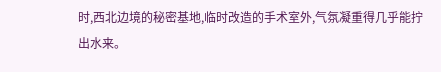时,西北边境的秘密基地,临时改造的手术室外,气氛凝重得几乎能拧出水来。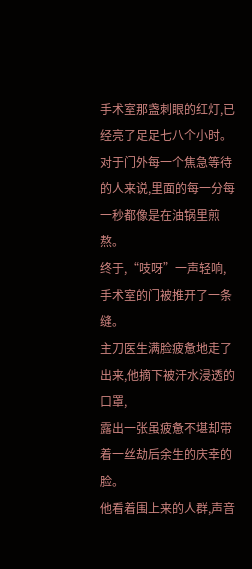手术室那盏刺眼的红灯,已经亮了足足七八个小时。
对于门外每一个焦急等待的人来说,里面的每一分每一秒都像是在油锅里煎熬。
终于,“吱呀”一声轻响,手术室的门被推开了一条缝。
主刀医生满脸疲惫地走了出来,他摘下被汗水浸透的口罩,
露出一张虽疲惫不堪却带着一丝劫后余生的庆幸的脸。
他看着围上来的人群,声音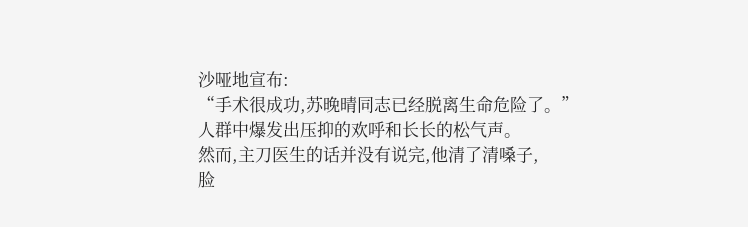沙哑地宣布:
“手术很成功,苏晚晴同志已经脱离生命危险了。”
人群中爆发出压抑的欢呼和长长的松气声。
然而,主刀医生的话并没有说完,他清了清嗓子,
脸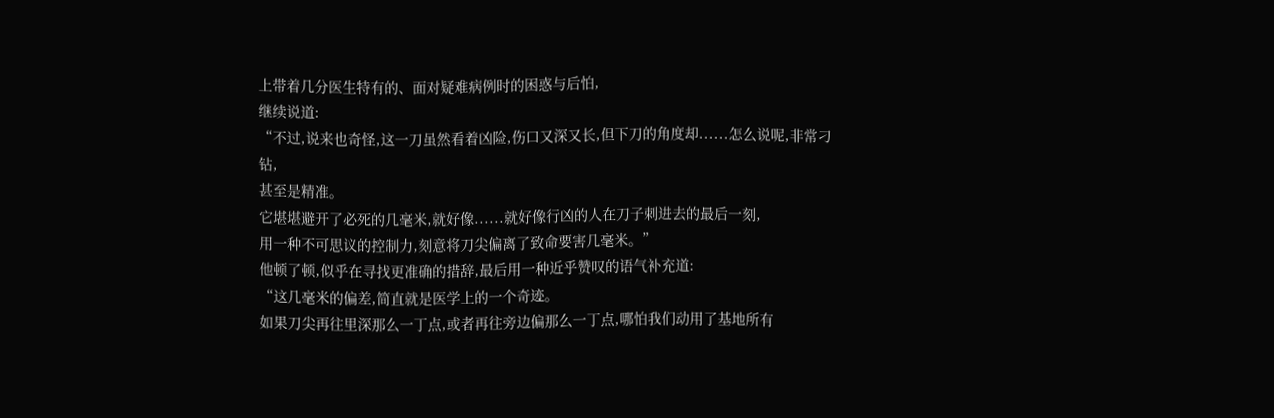上带着几分医生特有的、面对疑难病例时的困惑与后怕,
继续说道:
“不过,说来也奇怪,这一刀虽然看着凶险,伤口又深又长,但下刀的角度却......怎么说呢,非常刁钻,
甚至是精准。
它堪堪避开了必死的几毫米,就好像......就好像行凶的人在刀子刺进去的最后一刻,
用一种不可思议的控制力,刻意将刀尖偏离了致命要害几毫米。”
他顿了顿,似乎在寻找更准确的措辞,最后用一种近乎赞叹的语气补充道:
“这几毫米的偏差,简直就是医学上的一个奇迹。
如果刀尖再往里深那么一丁点,或者再往旁边偏那么一丁点,哪怕我们动用了基地所有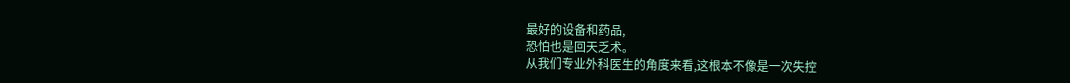最好的设备和药品,
恐怕也是回天乏术。
从我们专业外科医生的角度来看,这根本不像是一次失控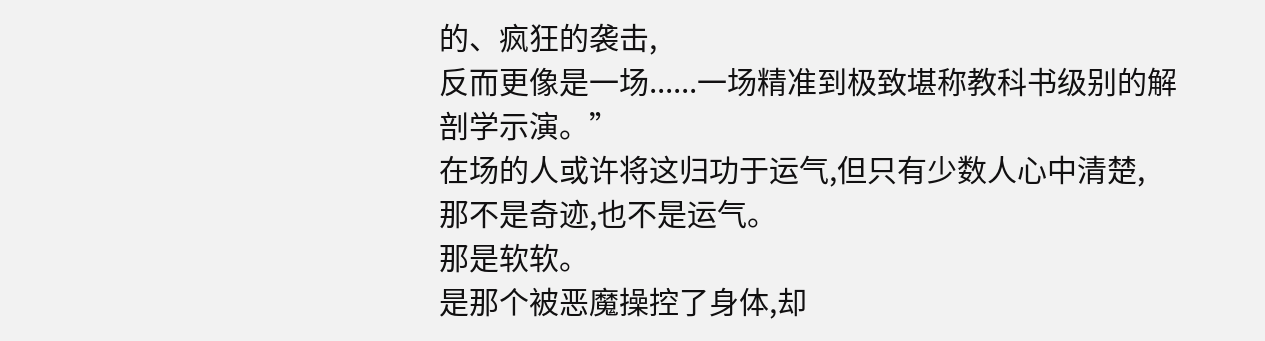的、疯狂的袭击,
反而更像是一场......一场精准到极致堪称教科书级别的解剖学示演。”
在场的人或许将这归功于运气,但只有少数人心中清楚,
那不是奇迹,也不是运气。
那是软软。
是那个被恶魔操控了身体,却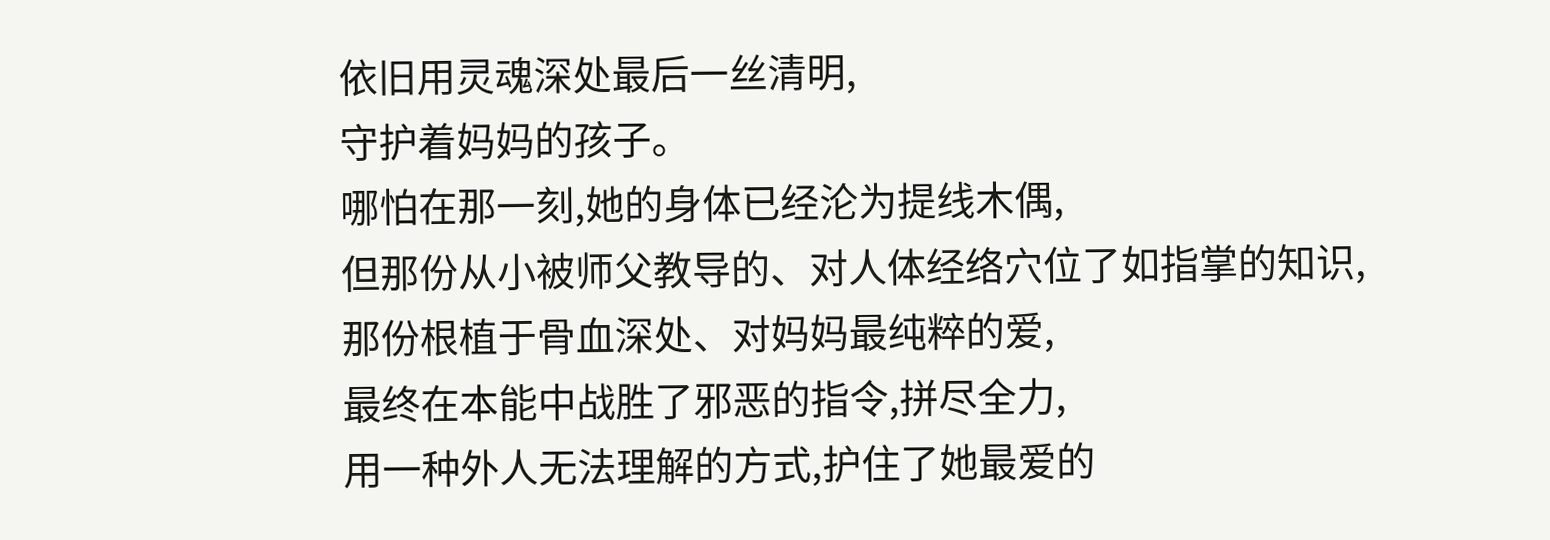依旧用灵魂深处最后一丝清明,
守护着妈妈的孩子。
哪怕在那一刻,她的身体已经沦为提线木偶,
但那份从小被师父教导的、对人体经络穴位了如指掌的知识,
那份根植于骨血深处、对妈妈最纯粹的爱,
最终在本能中战胜了邪恶的指令,拼尽全力,
用一种外人无法理解的方式,护住了她最爱的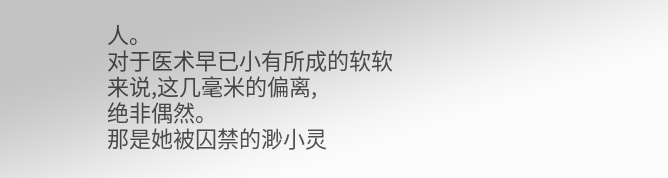人。
对于医术早已小有所成的软软来说,这几毫米的偏离,
绝非偶然。
那是她被囚禁的渺小灵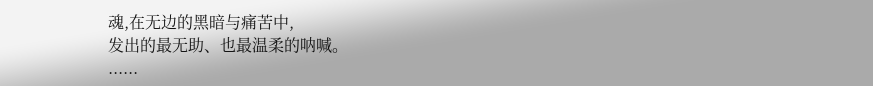魂,在无边的黑暗与痛苦中,
发出的最无助、也最温柔的呐喊。
......